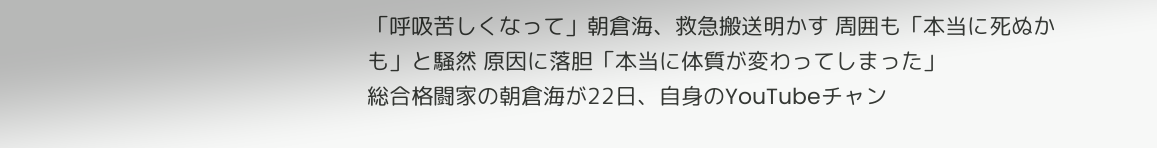「呼吸苦しくなって」朝倉海、救急搬送明かす 周囲も「本当に死ぬかも」と騒然 原因に落胆「本当に体質が変わってしまった」
総合格闘家の朝倉海が22日、自身のYouTubeチャン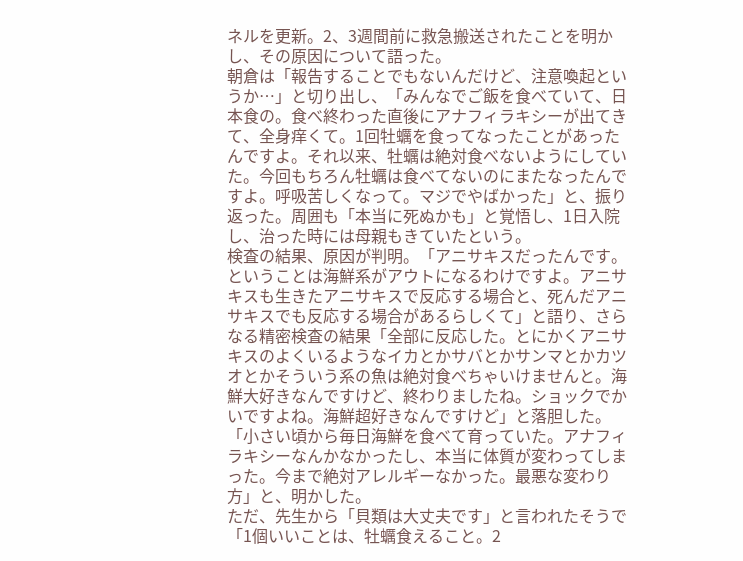ネルを更新。2、3週間前に救急搬送されたことを明かし、その原因について語った。
朝倉は「報告することでもないんだけど、注意喚起というか…」と切り出し、「みんなでご飯を食べていて、日本食の。食べ終わった直後にアナフィラキシーが出てきて、全身痒くて。1回牡蠣を食ってなったことがあったんですよ。それ以来、牡蠣は絶対食べないようにしていた。今回もちろん牡蠣は食べてないのにまたなったんですよ。呼吸苦しくなって。マジでやばかった」と、振り返った。周囲も「本当に死ぬかも」と覚悟し、1日入院し、治った時には母親もきていたという。
検査の結果、原因が判明。「アニサキスだったんです。ということは海鮮系がアウトになるわけですよ。アニサキスも生きたアニサキスで反応する場合と、死んだアニサキスでも反応する場合があるらしくて」と語り、さらなる精密検査の結果「全部に反応した。とにかくアニサキスのよくいるようなイカとかサバとかサンマとかカツオとかそういう系の魚は絶対食べちゃいけませんと。海鮮大好きなんですけど、終わりましたね。ショックでかいですよね。海鮮超好きなんですけど」と落胆した。「小さい頃から毎日海鮮を食べて育っていた。アナフィラキシーなんかなかったし、本当に体質が変わってしまった。今まで絶対アレルギーなかった。最悪な変わり方」と、明かした。
ただ、先生から「貝類は大丈夫です」と言われたそうで「1個いいことは、牡蠣食えること。2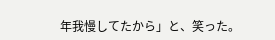年我慢してたから」と、笑った。